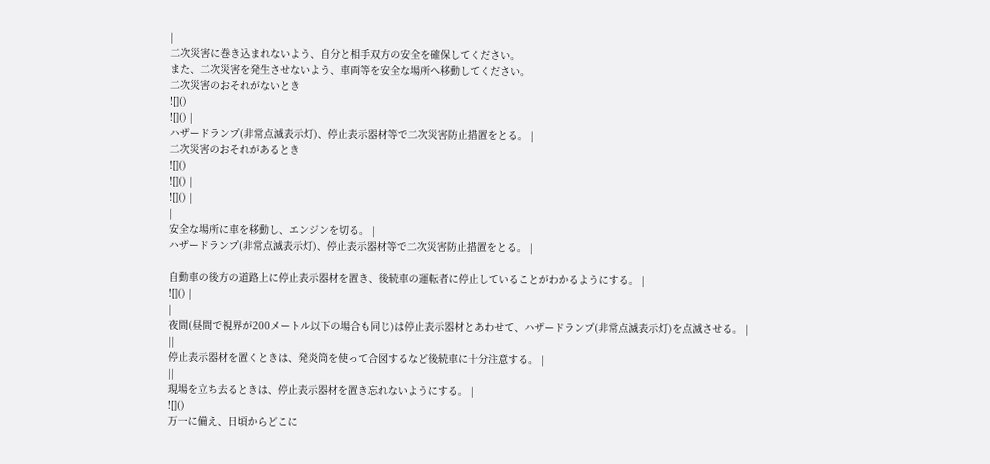|
二次災害に巻き込まれないよう、自分と相手双方の安全を確保してください。
また、二次災害を発生させないよう、車両等を安全な場所へ移動してください。
二次災害のおそれがないとき
![]()
![]() |
ハザードランプ(非常点滅表示灯)、停止表示器材等で二次災害防止措置をとる。 |
二次災害のおそれがあるとき
![]()
![]() |
![]() |
|
安全な場所に車を移動し、エンジンを切る。 |
ハザードランプ(非常点滅表示灯)、停止表示器材等で二次災害防止措置をとる。 |

自動車の後方の道路上に停止表示器材を置き、後続車の運転者に停止していることがわかるようにする。 |
![]() |
|
夜間(昼間で視界が200メートル以下の場合も同じ)は停止表示器材とあわせて、ハザードランプ(非常点滅表示灯)を点滅させる。 |
||
停止表示器材を置くときは、発炎筒を使って合図するなど後続車に十分注意する。 |
||
現場を立ち去るときは、停止表示器材を置き忘れないようにする。 |
![]()
万一に備え、日頃からどこに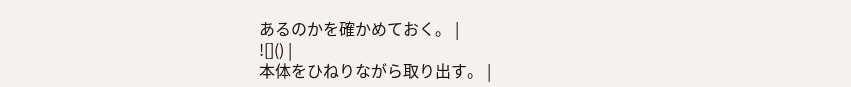あるのかを確かめておく。 |
![]() |
本体をひねりながら取り出す。 |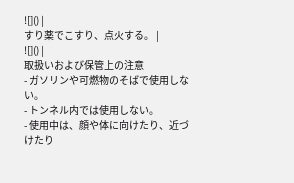![]() |
すり薬でこすり、点火する。 |
![]() |
取扱いおよび保管上の注意
- ガソリンや可燃物のそばで使用しない。
- トンネル内では使用しない。
- 使用中は、顔や体に向けたり、近づけたり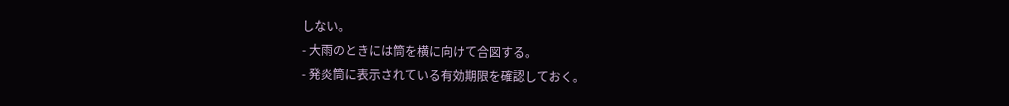しない。
- 大雨のときには筒を横に向けて合図する。
- 発炎筒に表示されている有効期限を確認しておく。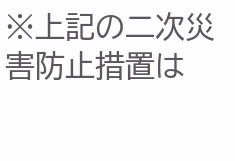※上記の二次災害防止措置は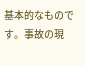基本的なものです。事故の現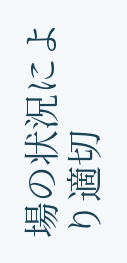場の状況により適切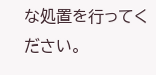な処置を行ってください。